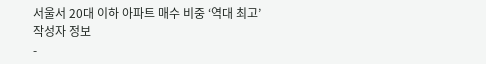서울서 20대 이하 아파트 매수 비중 ‘역대 최고’
작성자 정보
-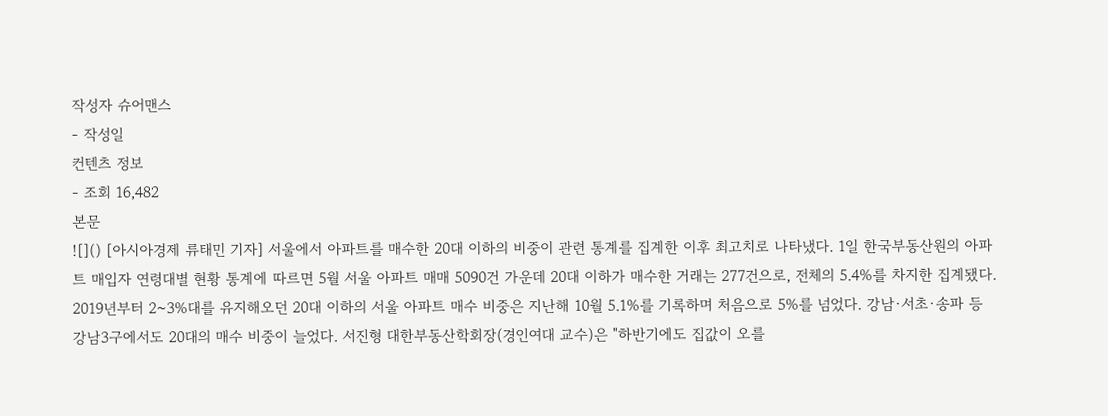작성자 슈어맨스
- 작성일
컨텐츠 정보
- 조회 16,482
본문
![]() [아시아경제 류태민 기자] 서울에서 아파트를 매수한 20대 이하의 비중이 관련 통계를 집계한 이후 최고치로 나타냈다. 1일 한국부동산원의 아파트 매입자 연령대별 현황 통계에 따르면 5월 서울 아파트 매매 5090건 가운데 20대 이하가 매수한 거래는 277건으로, 전체의 5.4%를 차지한 집계됐다. 2019년부터 2~3%대를 유지해오던 20대 이하의 서울 아파트 매수 비중은 지난해 10월 5.1%를 기록하며 처음으로 5%를 넘었다. 강남·서초·송파 등 강남3구에서도 20대의 매수 비중이 늘었다. 서진형 대한부동산학회장(경인여대 교수)은 "하반기에도 집값이 오를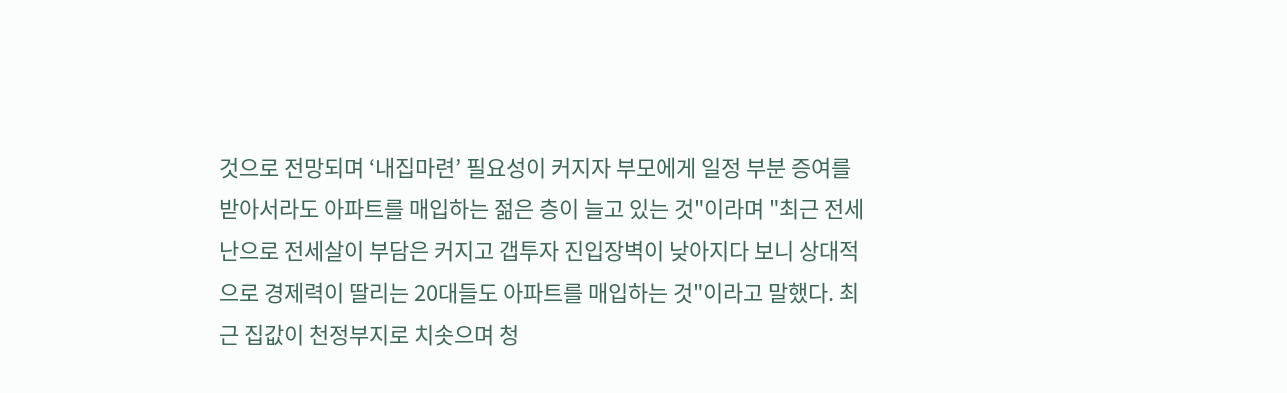것으로 전망되며 ‘내집마련’ 필요성이 커지자 부모에게 일정 부분 증여를 받아서라도 아파트를 매입하는 젊은 층이 늘고 있는 것"이라며 "최근 전세난으로 전세살이 부담은 커지고 갭투자 진입장벽이 낮아지다 보니 상대적으로 경제력이 딸리는 20대들도 아파트를 매입하는 것"이라고 말했다. 최근 집값이 천정부지로 치솟으며 청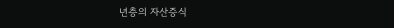년층의 자산증식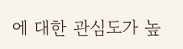에 대한 관심도가 높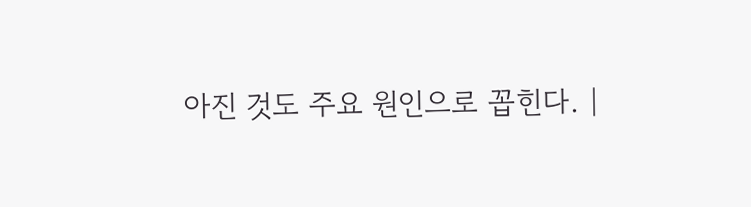아진 것도 주요 원인으로 꼽힌다. |